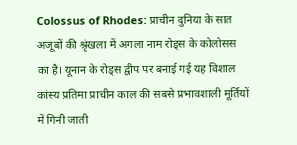Colossus of Rhodes: प्राचीन दुनिया के सात अजूबों की श्रृंखला में अगला नाम रोड्स के कोलोसस का है। यूनान के रोड्स द्वीप पर बनाई गई यह विशाल कांस्य प्रतिमा प्राचीन काल की सबसे प्रभावशाली मूर्तियों में गिनी जाती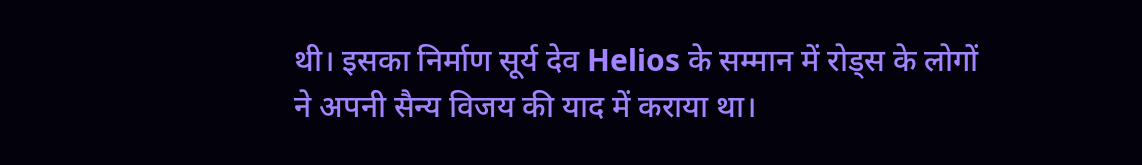थी। इसका निर्माण सूर्य देव Helios के सम्मान में रोड्स के लोगों ने अपनी सैन्य विजय की याद में कराया था।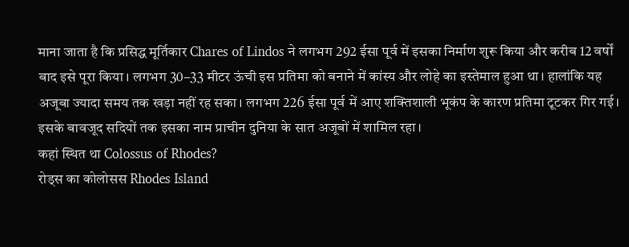माना जाता है कि प्रसिद्ध मूर्तिकार Chares of Lindos ने लगभग 292 ईसा पूर्व में इसका निर्माण शुरू किया और करीब 12 वर्षों बाद इसे पूरा किया। लगभग 30–33 मीटर ऊंची इस प्रतिमा को बनाने में कांस्य और लोहे का इस्तेमाल हुआ था। हालांकि यह अजूबा ज्यादा समय तक खड़ा नहीं रह सका। लगभग 226 ईसा पूर्व में आए शक्तिशाली भूकंप के कारण प्रतिमा टूटकर गिर गई। इसके बावजूद सदियों तक इसका नाम प्राचीन दुनिया के सात अजूबों में शामिल रहा।
कहां स्थित था Colossus of Rhodes?
रोड्स का कोलोसस Rhodes Island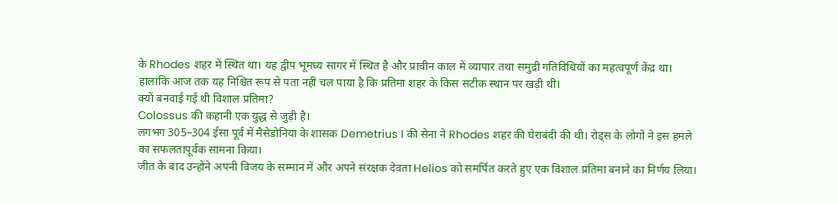के Rhodes शहर में स्थित था। यह द्वीप भूमध्य सागर में स्थित है और प्राचीन काल में व्यापार तथा समुद्री गतिविधियों का महत्वपूर्ण केंद्र था।
हालांकि आज तक यह निश्चित रूप से पता नहीं चल पाया है कि प्रतिमा शहर के किस सटीक स्थान पर खड़ी थी।
क्यों बनवाई गई थी विशाल प्रतिमा?
Colossus की कहानी एक युद्ध से जुड़ी है।
लगभग 305–304 ईसा पूर्व में मैसेडोनिया के शासक Demetrius I की सेना ने Rhodes शहर की घेराबंदी की थी। रोड्स के लोगों ने इस हमले का सफलतापूर्वक सामना किया।
जीत के बाद उन्होंने अपनी विजय के सम्मान में और अपने संरक्षक देवता Helios को समर्पित करते हुए एक विशाल प्रतिमा बनाने का निर्णय लिया।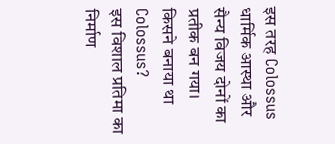इस तरह Colossus धार्मिक आस्था और सैन्य विजय दोनों का प्रतीक बन गया।
किसने बनाया था Colossus?
इस विशाल प्रतिमा का निर्माण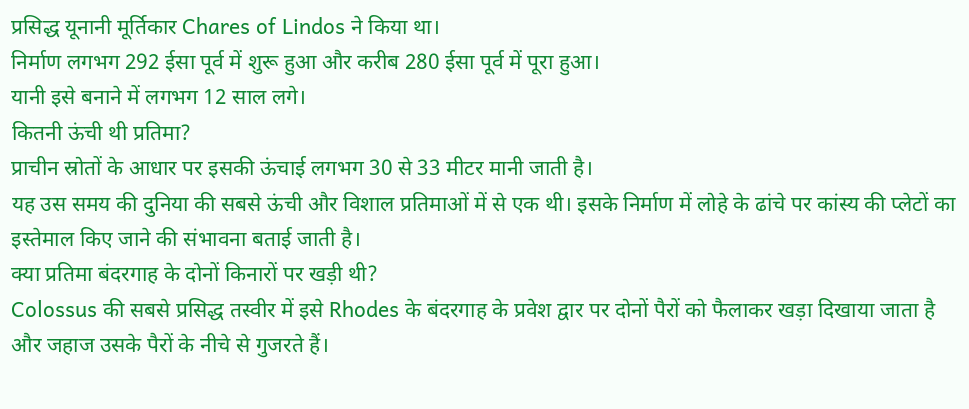प्रसिद्ध यूनानी मूर्तिकार Chares of Lindos ने किया था।
निर्माण लगभग 292 ईसा पूर्व में शुरू हुआ और करीब 280 ईसा पूर्व में पूरा हुआ।
यानी इसे बनाने में लगभग 12 साल लगे।
कितनी ऊंची थी प्रतिमा?
प्राचीन स्रोतों के आधार पर इसकी ऊंचाई लगभग 30 से 33 मीटर मानी जाती है।
यह उस समय की दुनिया की सबसे ऊंची और विशाल प्रतिमाओं में से एक थी। इसके निर्माण में लोहे के ढांचे पर कांस्य की प्लेटों का इस्तेमाल किए जाने की संभावना बताई जाती है।
क्या प्रतिमा बंदरगाह के दोनों किनारों पर खड़ी थी?
Colossus की सबसे प्रसिद्ध तस्वीर में इसे Rhodes के बंदरगाह के प्रवेश द्वार पर दोनों पैरों को फैलाकर खड़ा दिखाया जाता है और जहाज उसके पैरों के नीचे से गुजरते हैं।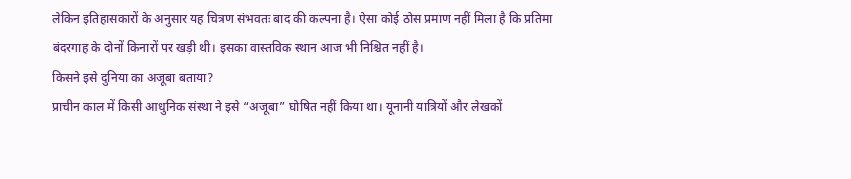लेकिन इतिहासकारों के अनुसार यह चित्रण संभवतः बाद की कल्पना है। ऐसा कोई ठोस प्रमाण नहीं मिला है कि प्रतिमा बंदरगाह के दोनों किनारों पर खड़ी थी। इसका वास्तविक स्थान आज भी निश्चित नहीं है।
किसने इसे दुनिया का अजूबा बताया?
प्राचीन काल में किसी आधुनिक संस्था ने इसे “अजूबा” घोषित नहीं किया था। यूनानी यात्रियों और लेखकों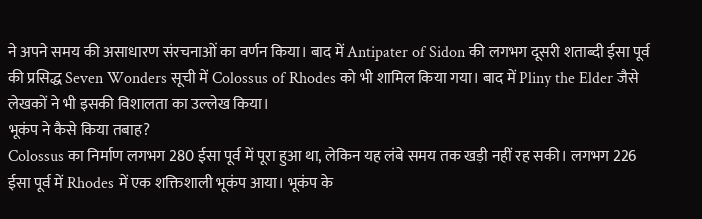ने अपने समय की असाधारण संरचनाओं का वर्णन किया। बाद में Antipater of Sidon की लगभग दूसरी शताब्दी ईसा पूर्व की प्रसिद्ध Seven Wonders सूची में Colossus of Rhodes को भी शामिल किया गया। बाद में Pliny the Elder जैसे लेखकों ने भी इसकी विशालता का उल्लेख किया।
भूकंप ने कैसे किया तबाह?
Colossus का निर्माण लगभग 280 ईसा पूर्व में पूरा हुआ था, लेकिन यह लंबे समय तक खड़ी नहीं रह सकी। लगभग 226 ईसा पूर्व में Rhodes में एक शक्तिशाली भूकंप आया। भूकंप के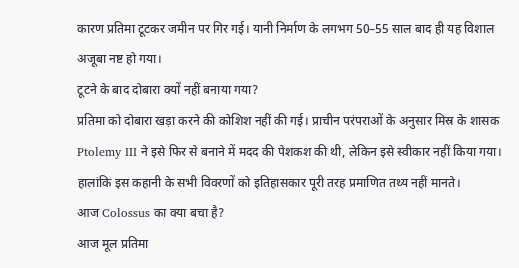कारण प्रतिमा टूटकर जमीन पर गिर गई। यानी निर्माण के लगभग 50–55 साल बाद ही यह विशाल अजूबा नष्ट हो गया।
टूटने के बाद दोबारा क्यों नहीं बनाया गया?
प्रतिमा को दोबारा खड़ा करने की कोशिश नहीं की गई। प्राचीन परंपराओं के अनुसार मिस्र के शासक Ptolemy III ने इसे फिर से बनाने में मदद की पेशकश की थी, लेकिन इसे स्वीकार नहीं किया गया। हालांकि इस कहानी के सभी विवरणों को इतिहासकार पूरी तरह प्रमाणित तथ्य नहीं मानते।
आज Colossus का क्या बचा है?
आज मूल प्रतिमा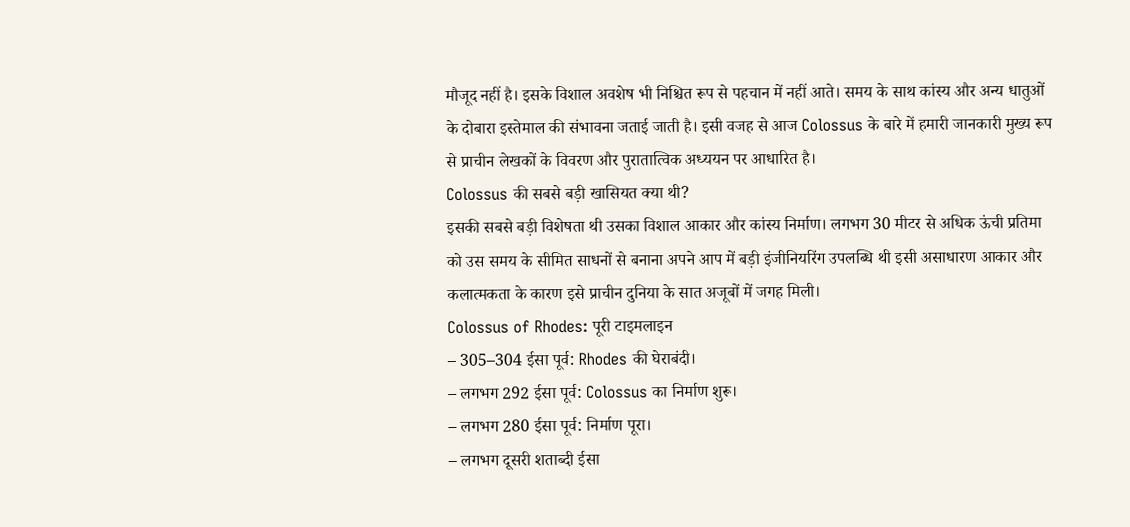मौजूद नहीं है। इसके विशाल अवशेष भी निश्चित रूप से पहचान में नहीं आते। समय के साथ कांस्य और अन्य धातुओं के दोबारा इस्तेमाल की संभावना जताई जाती है। इसी वजह से आज Colossus के बारे में हमारी जानकारी मुख्य रूप से प्राचीन लेखकों के विवरण और पुरातात्विक अध्ययन पर आधारित है।
Colossus की सबसे बड़ी खासियत क्या थी?
इसकी सबसे बड़ी विशेषता थी उसका विशाल आकार और कांस्य निर्माण। लगभग 30 मीटर से अधिक ऊंची प्रतिमा को उस समय के सीमित साधनों से बनाना अपने आप में बड़ी इंजीनियरिंग उपलब्धि थी इसी असाधारण आकार और कलात्मकता के कारण इसे प्राचीन दुनिया के सात अजूबों में जगह मिली।
Colossus of Rhodes: पूरी टाइमलाइन
– 305–304 ईसा पूर्व: Rhodes की घेराबंदी।
– लगभग 292 ईसा पूर्व: Colossus का निर्माण शुरू।
– लगभग 280 ईसा पूर्व: निर्माण पूरा।
– लगभग दूसरी शताब्दी ईसा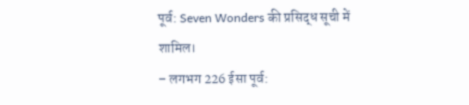पूर्व: Seven Wonders की प्रसिद्ध सूची में शामिल।
– लगभग 226 ईसा पूर्व: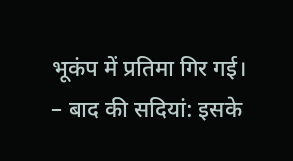भूकंप में प्रतिमा गिर गई।
– बाद की सदियां: इसके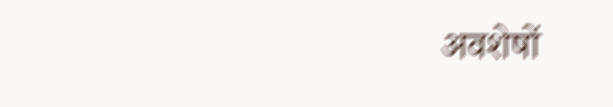अवशेषों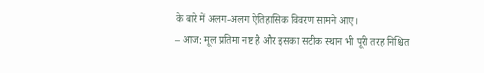के बारे में अलग-अलग ऐतिहासिक विवरण सामने आए।
– आज: मूल प्रतिमा नष्ट है और इसका सटीक स्थान भी पूरी तरह निश्चित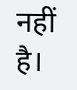नहीं है।